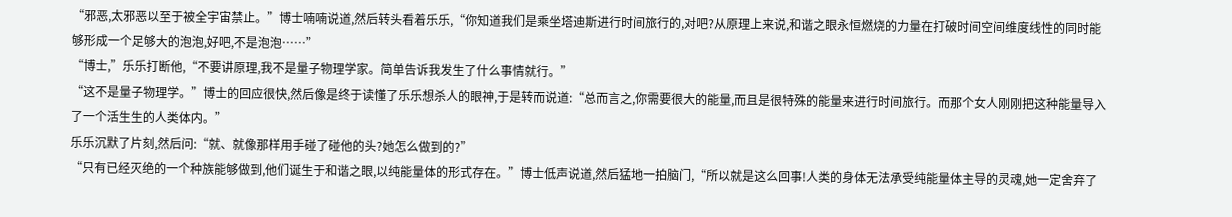“邪恶,太邪恶以至于被全宇宙禁止。”博士喃喃说道,然后转头看着乐乐,“你知道我们是乘坐塔迪斯进行时间旅行的,对吧?从原理上来说,和谐之眼永恒燃烧的力量在打破时间空间维度线性的同时能够形成一个足够大的泡泡,好吧,不是泡泡……”
“博士,”乐乐打断他,“不要讲原理,我不是量子物理学家。简单告诉我发生了什么事情就行。”
“这不是量子物理学。”博士的回应很快,然后像是终于读懂了乐乐想杀人的眼神,于是转而说道:“总而言之,你需要很大的能量,而且是很特殊的能量来进行时间旅行。而那个女人刚刚把这种能量导入了一个活生生的人类体内。”
乐乐沉默了片刻,然后问:“就、就像那样用手碰了碰他的头?她怎么做到的?”
“只有已经灭绝的一个种族能够做到,他们诞生于和谐之眼,以纯能量体的形式存在。”博士低声说道,然后猛地一拍脑门,“所以就是这么回事!人类的身体无法承受纯能量体主导的灵魂,她一定舍弃了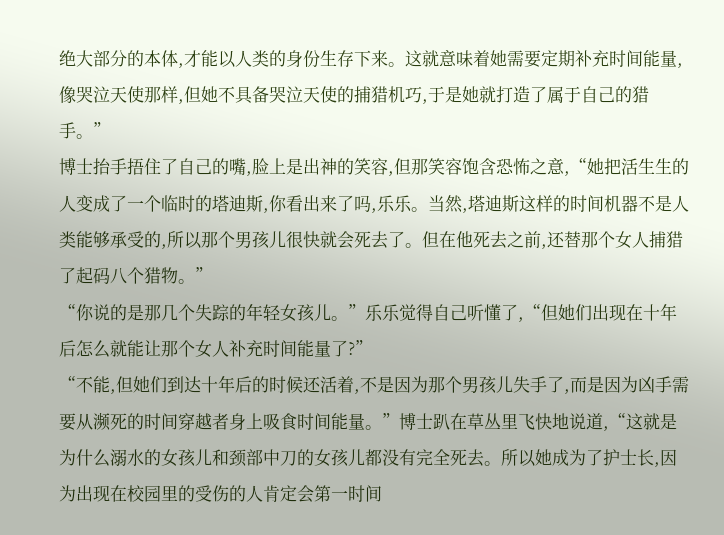绝大部分的本体,才能以人类的身份生存下来。这就意味着她需要定期补充时间能量,像哭泣天使那样,但她不具备哭泣天使的捕猎机巧,于是她就打造了属于自己的猎手。”
博士抬手捂住了自己的嘴,脸上是出神的笑容,但那笑容饱含恐怖之意,“她把活生生的人变成了一个临时的塔迪斯,你看出来了吗,乐乐。当然,塔迪斯这样的时间机器不是人类能够承受的,所以那个男孩儿很快就会死去了。但在他死去之前,还替那个女人捕猎了起码八个猎物。”
“你说的是那几个失踪的年轻女孩儿。”乐乐觉得自己听懂了,“但她们出现在十年后怎么就能让那个女人补充时间能量了?”
“不能,但她们到达十年后的时候还活着,不是因为那个男孩儿失手了,而是因为凶手需要从濒死的时间穿越者身上吸食时间能量。”博士趴在草丛里飞快地说道,“这就是为什么溺水的女孩儿和颈部中刀的女孩儿都没有完全死去。所以她成为了护士长,因为出现在校园里的受伤的人肯定会第一时间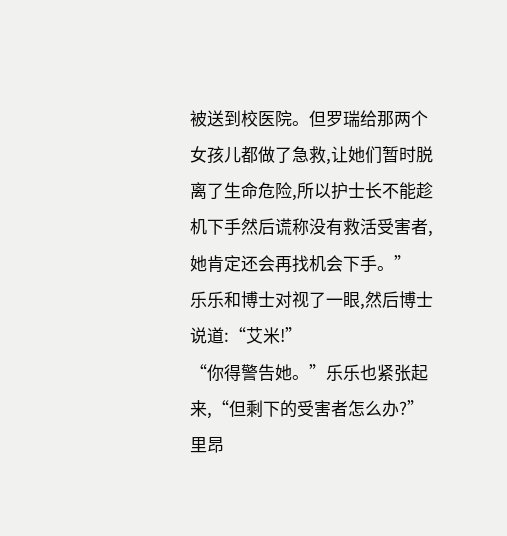被送到校医院。但罗瑞给那两个女孩儿都做了急救,让她们暂时脱离了生命危险,所以护士长不能趁机下手然后谎称没有救活受害者,她肯定还会再找机会下手。”
乐乐和博士对视了一眼,然后博士说道:“艾米!”
“你得警告她。”乐乐也紧张起来,“但剩下的受害者怎么办?”
里昂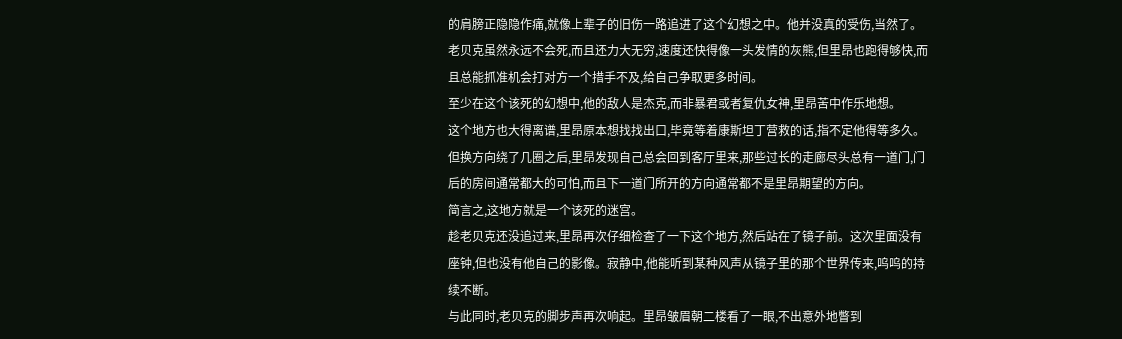的肩膀正隐隐作痛,就像上辈子的旧伤一路追进了这个幻想之中。他并没真的受伤,当然了。
老贝克虽然永远不会死,而且还力大无穷,速度还快得像一头发情的灰熊,但里昂也跑得够快,而且总能抓准机会打对方一个措手不及,给自己争取更多时间。
至少在这个该死的幻想中,他的敌人是杰克,而非暴君或者复仇女神,里昂苦中作乐地想。
这个地方也大得离谱,里昂原本想找找出口,毕竟等着康斯坦丁营救的话,指不定他得等多久。但换方向绕了几圈之后,里昂发现自己总会回到客厅里来,那些过长的走廊尽头总有一道门,门后的房间通常都大的可怕,而且下一道门所开的方向通常都不是里昂期望的方向。
简言之,这地方就是一个该死的迷宫。
趁老贝克还没追过来,里昂再次仔细检查了一下这个地方,然后站在了镜子前。这次里面没有座钟,但也没有他自己的影像。寂静中,他能听到某种风声从镜子里的那个世界传来,呜呜的持续不断。
与此同时,老贝克的脚步声再次响起。里昂皱眉朝二楼看了一眼,不出意外地瞥到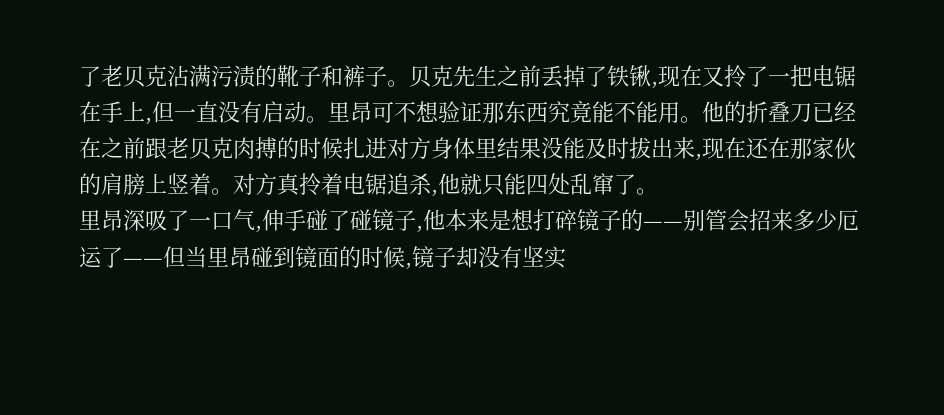了老贝克沾满污渍的靴子和裤子。贝克先生之前丢掉了铁锹,现在又拎了一把电锯在手上,但一直没有启动。里昂可不想验证那东西究竟能不能用。他的折叠刀已经在之前跟老贝克肉搏的时候扎进对方身体里结果没能及时拔出来,现在还在那家伙的肩膀上竖着。对方真拎着电锯追杀,他就只能四处乱窜了。
里昂深吸了一口气,伸手碰了碰镜子,他本来是想打碎镜子的——别管会招来多少厄运了——但当里昂碰到镜面的时候,镜子却没有坚实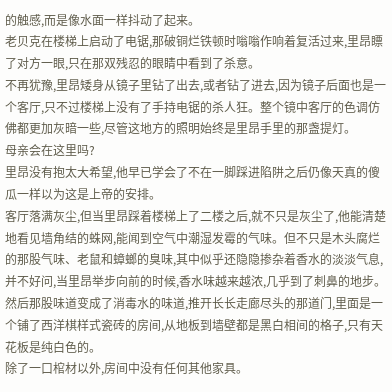的触感,而是像水面一样抖动了起来。
老贝克在楼梯上启动了电锯,那破铜烂铁顿时嗡嗡作响着复活过来,里昂瞟了对方一眼,只在那双残忍的眼睛中看到了杀意。
不再犹豫,里昂矮身从镜子里钻了出去,或者钻了进去,因为镜子后面也是一个客厅,只不过楼梯上没有了手持电锯的杀人狂。整个镜中客厅的色调仿佛都更加灰暗一些,尽管这地方的照明始终是里昂手里的那盏提灯。
母亲会在这里吗?
里昂没有抱太大希望,他早已学会了不在一脚踩进陷阱之后仍像天真的傻瓜一样以为这是上帝的安排。
客厅落满灰尘,但当里昂踩着楼梯上了二楼之后,就不只是灰尘了,他能清楚地看见墙角结的蛛网,能闻到空气中潮湿发霉的气味。但不只是木头腐烂的那股气味、老鼠和蟑螂的臭味,其中似乎还隐隐掺杂着香水的淡淡气息,并不好问,当里昂举步向前的时候,香水味越来越浓,几乎到了刺鼻的地步。
然后那股味道变成了消毒水的味道,推开长长走廊尽头的那道门,里面是一个铺了西洋棋样式瓷砖的房间,从地板到墙壁都是黑白相间的格子,只有天花板是纯白色的。
除了一口棺材以外,房间中没有任何其他家具。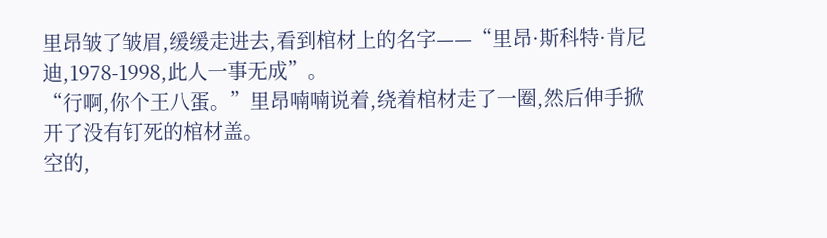里昂皱了皱眉,缓缓走进去,看到棺材上的名字——“里昂·斯科特·肯尼迪,1978-1998,此人一事无成”。
“行啊,你个王八蛋。”里昂喃喃说着,绕着棺材走了一圈,然后伸手掀开了没有钉死的棺材盖。
空的,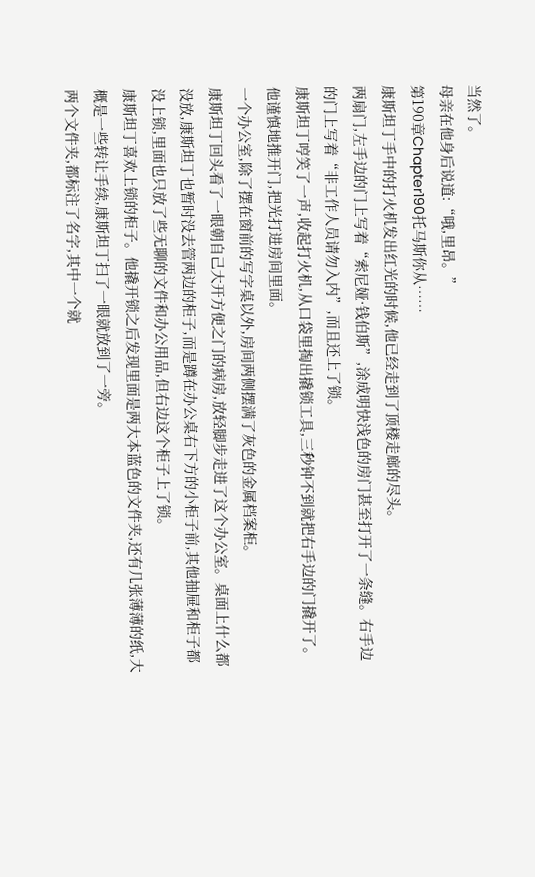当然了。
母亲在他身后说道:“哦,里昂。”
第190章Chapter190托马斯你从……
康斯坦丁手中的打火机发出红光的时候,他已经走到了顶楼走廊的尽头。
两扇门,左手边的门上写着“索尼娅·钱伯斯”,涂成明快浅色的房门甚至打开了一条缝。右手边的门上写着“非工作人员请勿入内”,而且还上了锁。
康斯坦丁哼笑了一声,收起打火机,从口袋里掏出撬锁工具,三秒钟不到就把右手边的门撬开了。他谨慎地推开门,把光打进房间里面。
一个办公室,除了摆在窗前的写字桌以外,房间两侧摆满了灰色的金属档案柜。
康斯坦丁回头看了一眼朝自己大开方便之门的病房,放轻脚步走进了这个办公室。桌面上什么都没放,康斯坦丁也暂时没去管两边的柜子,而是蹲在办公桌右下方的小柜子前,其他抽屉和柜子都没上锁,里面也只放了些无聊的文件和办公用品,但右边这个柜子上了锁。
康斯坦丁喜欢上锁的柜子。他撬开锁之后发现里面是两大本蓝色的文件夹,还有几张薄薄的纸,大概是一些转让手续,康斯坦丁扫了一眼就放到了一旁。
两个文件夹,都标注了名字,其中一个就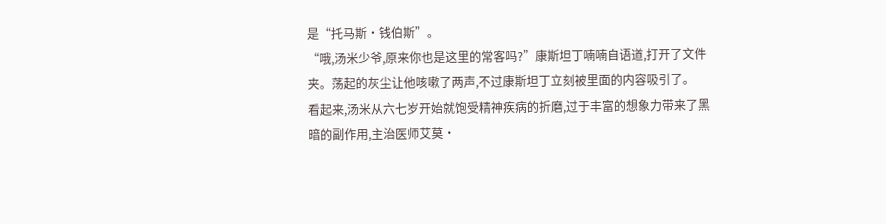是“托马斯·钱伯斯”。
“哦,汤米少爷,原来你也是这里的常客吗?”康斯坦丁喃喃自语道,打开了文件夹。荡起的灰尘让他咳嗽了两声,不过康斯坦丁立刻被里面的内容吸引了。
看起来,汤米从六七岁开始就饱受精神疾病的折磨,过于丰富的想象力带来了黑暗的副作用,主治医师艾莫·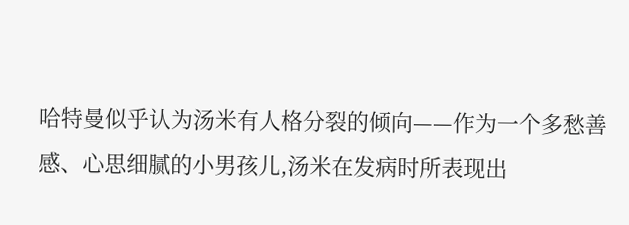哈特曼似乎认为汤米有人格分裂的倾向——作为一个多愁善感、心思细腻的小男孩儿,汤米在发病时所表现出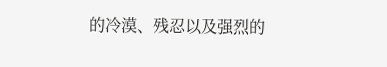的冷漠、残忍以及强烈的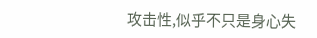攻击性,似乎不只是身心失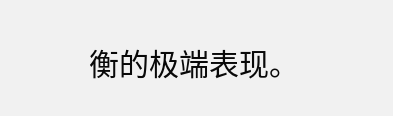衡的极端表现。